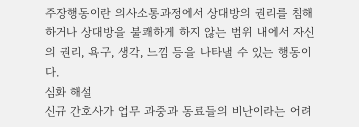주장행동이란 의사소통과정에서 상대방의 권리를 침해하거나 상대방을 불쾌하게 하지 않는 범위 내에서 자신의 권리, 욕구, 생각, 느낌 등을 나타낼 수 있는 행동이다.
심화 해설
신규 간호사가 업무 과중과 동료들의 비난이라는 어려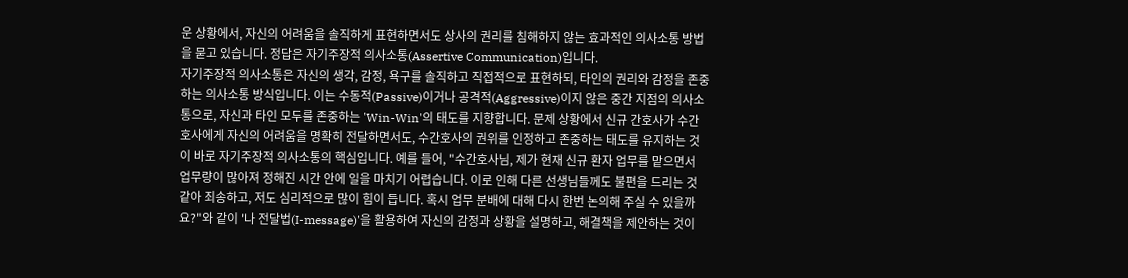운 상황에서, 자신의 어려움을 솔직하게 표현하면서도 상사의 권리를 침해하지 않는 효과적인 의사소통 방법을 묻고 있습니다. 정답은 자기주장적 의사소통(Assertive Communication)입니다.
자기주장적 의사소통은 자신의 생각, 감정, 욕구를 솔직하고 직접적으로 표현하되, 타인의 권리와 감정을 존중하는 의사소통 방식입니다. 이는 수동적(Passive)이거나 공격적(Aggressive)이지 않은 중간 지점의 의사소통으로, 자신과 타인 모두를 존중하는 'Win-Win'의 태도를 지향합니다. 문제 상황에서 신규 간호사가 수간호사에게 자신의 어려움을 명확히 전달하면서도, 수간호사의 권위를 인정하고 존중하는 태도를 유지하는 것이 바로 자기주장적 의사소통의 핵심입니다. 예를 들어, "수간호사님, 제가 현재 신규 환자 업무를 맡으면서 업무량이 많아져 정해진 시간 안에 일을 마치기 어렵습니다. 이로 인해 다른 선생님들께도 불편을 드리는 것 같아 죄송하고, 저도 심리적으로 많이 힘이 듭니다. 혹시 업무 분배에 대해 다시 한번 논의해 주실 수 있을까요?"와 같이 '나 전달법(I-message)'을 활용하여 자신의 감정과 상황을 설명하고, 해결책을 제안하는 것이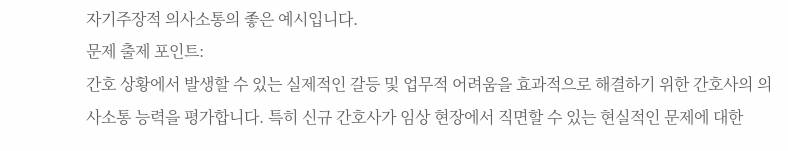자기주장적 의사소통의 좋은 예시입니다.
문제 출제 포인트:
간호 상황에서 발생할 수 있는 실제적인 갈등 및 업무적 어려움을 효과적으로 해결하기 위한 간호사의 의사소통 능력을 평가합니다. 특히 신규 간호사가 임상 현장에서 직면할 수 있는 현실적인 문제에 대한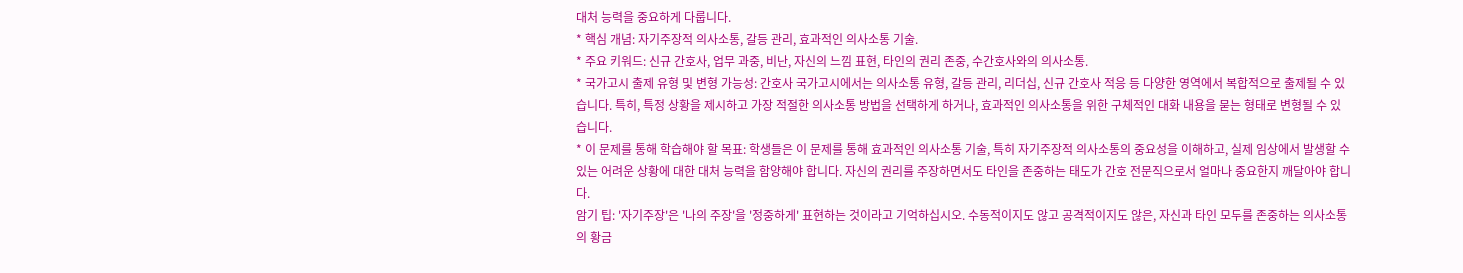대처 능력을 중요하게 다룹니다.
* 핵심 개념: 자기주장적 의사소통, 갈등 관리, 효과적인 의사소통 기술.
* 주요 키워드: 신규 간호사, 업무 과중, 비난, 자신의 느낌 표현, 타인의 권리 존중, 수간호사와의 의사소통.
* 국가고시 출제 유형 및 변형 가능성: 간호사 국가고시에서는 의사소통 유형, 갈등 관리, 리더십, 신규 간호사 적응 등 다양한 영역에서 복합적으로 출제될 수 있습니다. 특히, 특정 상황을 제시하고 가장 적절한 의사소통 방법을 선택하게 하거나, 효과적인 의사소통을 위한 구체적인 대화 내용을 묻는 형태로 변형될 수 있습니다.
* 이 문제를 통해 학습해야 할 목표: 학생들은 이 문제를 통해 효과적인 의사소통 기술, 특히 자기주장적 의사소통의 중요성을 이해하고, 실제 임상에서 발생할 수 있는 어려운 상황에 대한 대처 능력을 함양해야 합니다. 자신의 권리를 주장하면서도 타인을 존중하는 태도가 간호 전문직으로서 얼마나 중요한지 깨달아야 합니다.
암기 팁: '자기주장'은 '나의 주장'을 '정중하게' 표현하는 것이라고 기억하십시오. 수동적이지도 않고 공격적이지도 않은, 자신과 타인 모두를 존중하는 의사소통의 황금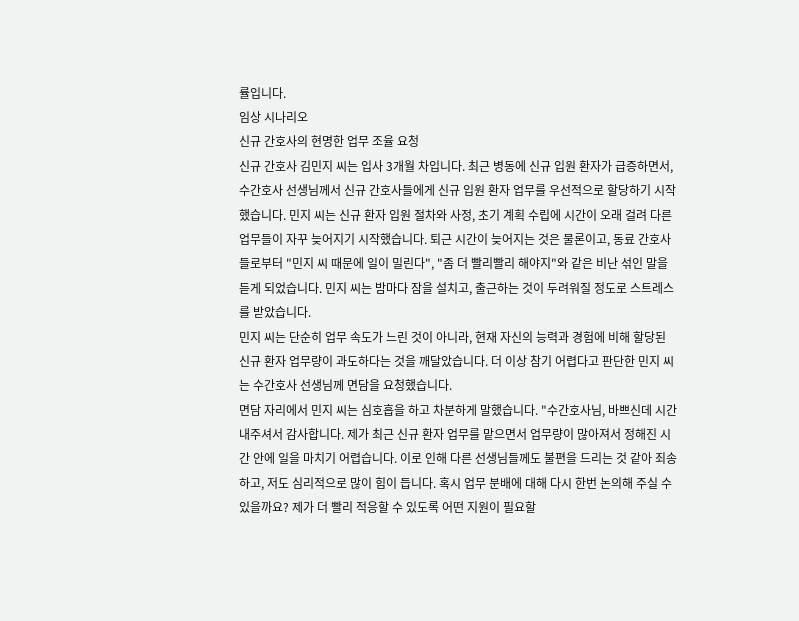률입니다.
임상 시나리오
신규 간호사의 현명한 업무 조율 요청
신규 간호사 김민지 씨는 입사 3개월 차입니다. 최근 병동에 신규 입원 환자가 급증하면서, 수간호사 선생님께서 신규 간호사들에게 신규 입원 환자 업무를 우선적으로 할당하기 시작했습니다. 민지 씨는 신규 환자 입원 절차와 사정, 초기 계획 수립에 시간이 오래 걸려 다른 업무들이 자꾸 늦어지기 시작했습니다. 퇴근 시간이 늦어지는 것은 물론이고, 동료 간호사들로부터 "민지 씨 때문에 일이 밀린다", "좀 더 빨리빨리 해야지"와 같은 비난 섞인 말을 듣게 되었습니다. 민지 씨는 밤마다 잠을 설치고, 출근하는 것이 두려워질 정도로 스트레스를 받았습니다.
민지 씨는 단순히 업무 속도가 느린 것이 아니라, 현재 자신의 능력과 경험에 비해 할당된 신규 환자 업무량이 과도하다는 것을 깨달았습니다. 더 이상 참기 어렵다고 판단한 민지 씨는 수간호사 선생님께 면담을 요청했습니다.
면담 자리에서 민지 씨는 심호흡을 하고 차분하게 말했습니다. "수간호사님, 바쁘신데 시간 내주셔서 감사합니다. 제가 최근 신규 환자 업무를 맡으면서 업무량이 많아져서 정해진 시간 안에 일을 마치기 어렵습니다. 이로 인해 다른 선생님들께도 불편을 드리는 것 같아 죄송하고, 저도 심리적으로 많이 힘이 듭니다. 혹시 업무 분배에 대해 다시 한번 논의해 주실 수 있을까요? 제가 더 빨리 적응할 수 있도록 어떤 지원이 필요할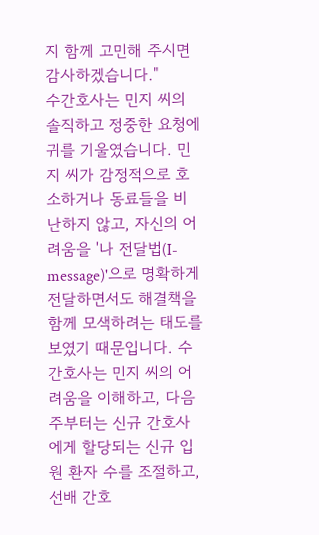지 함께 고민해 주시면 감사하겠습니다."
수간호사는 민지 씨의 솔직하고 정중한 요청에 귀를 기울였습니다. 민지 씨가 감정적으로 호소하거나 동료들을 비난하지 않고, 자신의 어려움을 '나 전달법(I-message)'으로 명확하게 전달하면서도 해결책을 함께 모색하려는 태도를 보였기 때문입니다. 수간호사는 민지 씨의 어려움을 이해하고, 다음 주부터는 신규 간호사에게 할당되는 신규 입원 환자 수를 조절하고, 선배 간호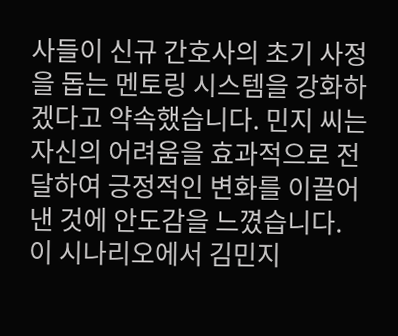사들이 신규 간호사의 초기 사정을 돕는 멘토링 시스템을 강화하겠다고 약속했습니다. 민지 씨는 자신의 어려움을 효과적으로 전달하여 긍정적인 변화를 이끌어낸 것에 안도감을 느꼈습니다.
이 시나리오에서 김민지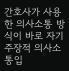간호사가 사용한 의사소통 방식이 바로 자기주장적 의사소통입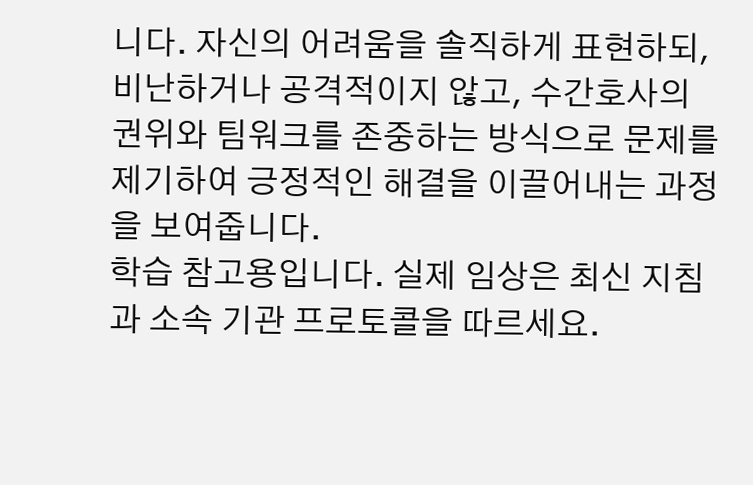니다. 자신의 어려움을 솔직하게 표현하되, 비난하거나 공격적이지 않고, 수간호사의 권위와 팀워크를 존중하는 방식으로 문제를 제기하여 긍정적인 해결을 이끌어내는 과정을 보여줍니다.
학습 참고용입니다. 실제 임상은 최신 지침과 소속 기관 프로토콜을 따르세요.